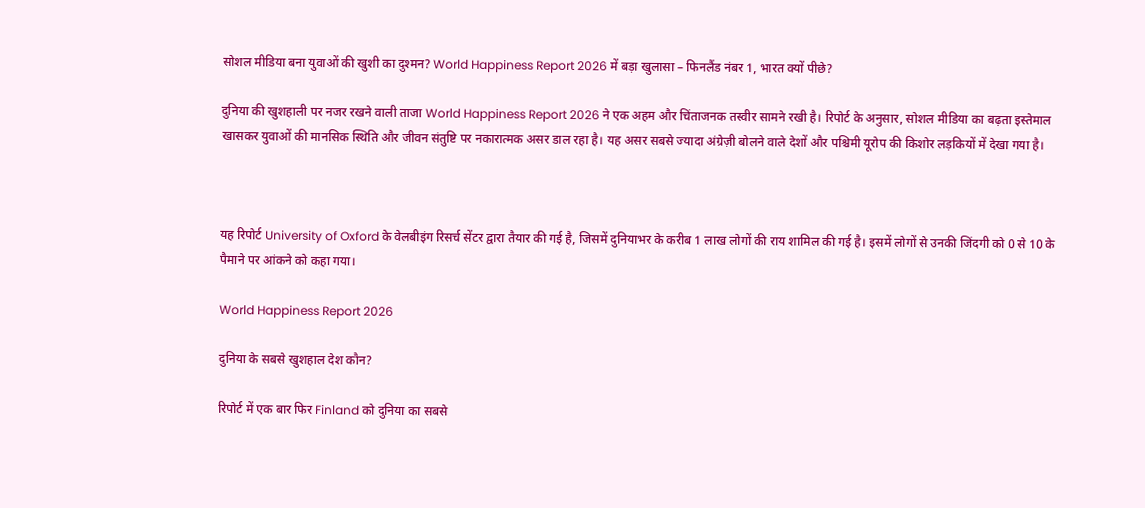सोशल मीडिया बना युवाओं की खुशी का दुश्मन? World Happiness Report 2026 में बड़ा खुलासा – फिनलैंड नंबर 1, भारत क्यों पीछे?

दुनिया की खुशहाली पर नजर रखने वाली ताजा World Happiness Report 2026 ने एक अहम और चिंताजनक तस्वीर सामने रखी है। रिपोर्ट के अनुसार, सोशल मीडिया का बढ़ता इस्तेमाल खासकर युवाओं की मानसिक स्थिति और जीवन संतुष्टि पर नकारात्मक असर डाल रहा है। यह असर सबसे ज्यादा अंग्रेज़ी बोलने वाले देशों और पश्चिमी यूरोप की किशोर लड़कियों में देखा गया है।



यह रिपोर्ट University of Oxford के वेलबीइंग रिसर्च सेंटर द्वारा तैयार की गई है, जिसमें दुनियाभर के करीब 1 लाख लोगों की राय शामिल की गई है। इसमें लोगों से उनकी जिंदगी को 0 से 10 के पैमाने पर आंकने को कहा गया।

World Happiness Report 2026

दुनिया के सबसे खुशहाल देश कौन?

रिपोर्ट में एक बार फिर Finland को दुनिया का सबसे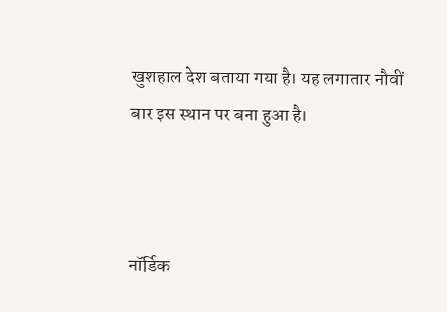खुशहाल देश बताया गया है। यह लगातार नौवीं बार इस स्थान पर बना हुआ है।



नॉर्डिक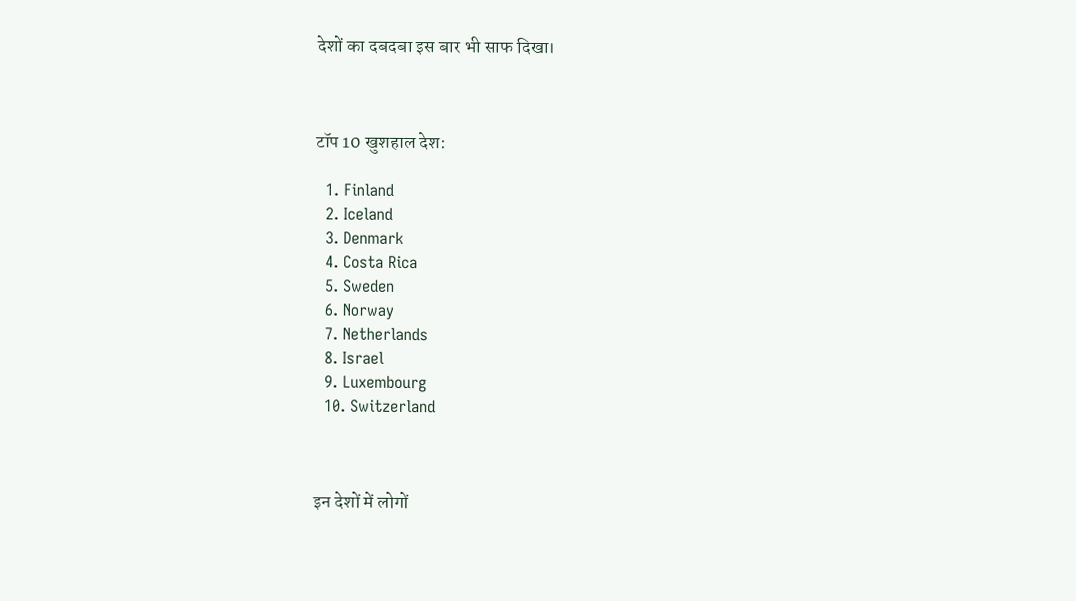देशों का दबदबा इस बार भी साफ दिखा।



टॉप 10 खुशहाल देश:

  1. Finland
  2. Iceland
  3. Denmark
  4. Costa Rica
  5. Sweden
  6. Norway
  7. Netherlands
  8. Israel
  9. Luxembourg
  10. Switzerland



इन देशों में लोगों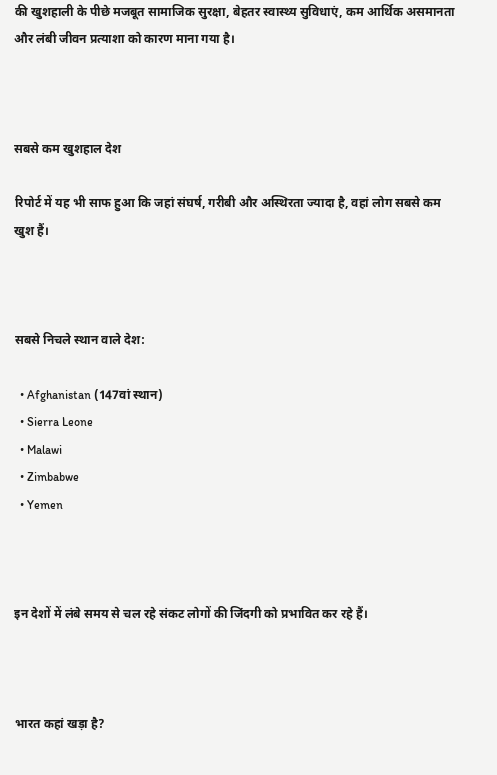की खुशहाली के पीछे मजबूत सामाजिक सुरक्षा, बेहतर स्वास्थ्य सुविधाएं, कम आर्थिक असमानता और लंबी जीवन प्रत्याशा को कारण माना गया है।



सबसे कम खुशहाल देश

रिपोर्ट में यह भी साफ हुआ कि जहां संघर्ष, गरीबी और अस्थिरता ज्यादा है, वहां लोग सबसे कम खुश हैं।



सबसे निचले स्थान वाले देश:

  • Afghanistan (147वां स्थान)
  • Sierra Leone
  • Malawi
  • Zimbabwe
  • Yemen



इन देशों में लंबे समय से चल रहे संकट लोगों की जिंदगी को प्रभावित कर रहे हैं।



भारत कहां खड़ा है?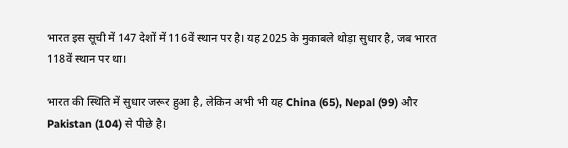भारत इस सूची में 147 देशों में 116वें स्थान पर है। यह 2025 के मुकाबले थोड़ा सुधार है, जब भारत 118वें स्थान पर था।

भारत की स्थिति में सुधार जरूर हुआ है, लेकिन अभी भी यह China (65), Nepal (99) और Pakistan (104) से पीछे है।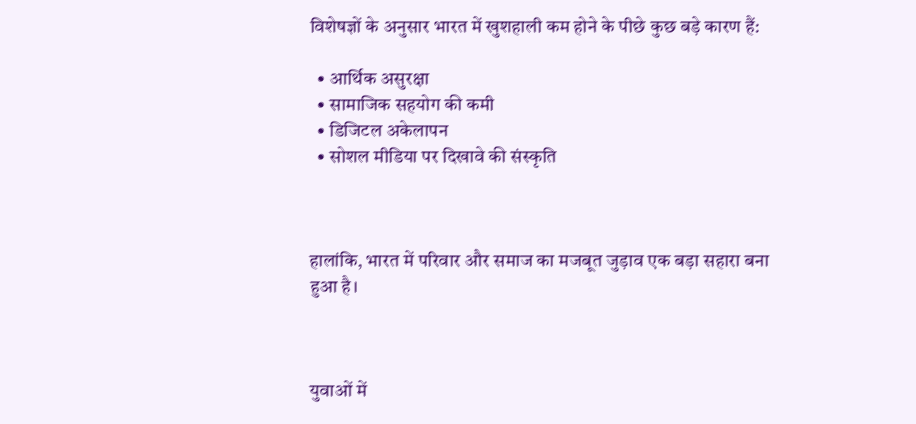विशेषज्ञों के अनुसार भारत में खुशहाली कम होने के पीछे कुछ बड़े कारण हैं:

  • आर्थिक असुरक्षा
  • सामाजिक सहयोग की कमी
  • डिजिटल अकेलापन
  • सोशल मीडिया पर दिखावे की संस्कृति



हालांकि, भारत में परिवार और समाज का मजबूत जुड़ाव एक बड़ा सहारा बना हुआ है।



युवाओं में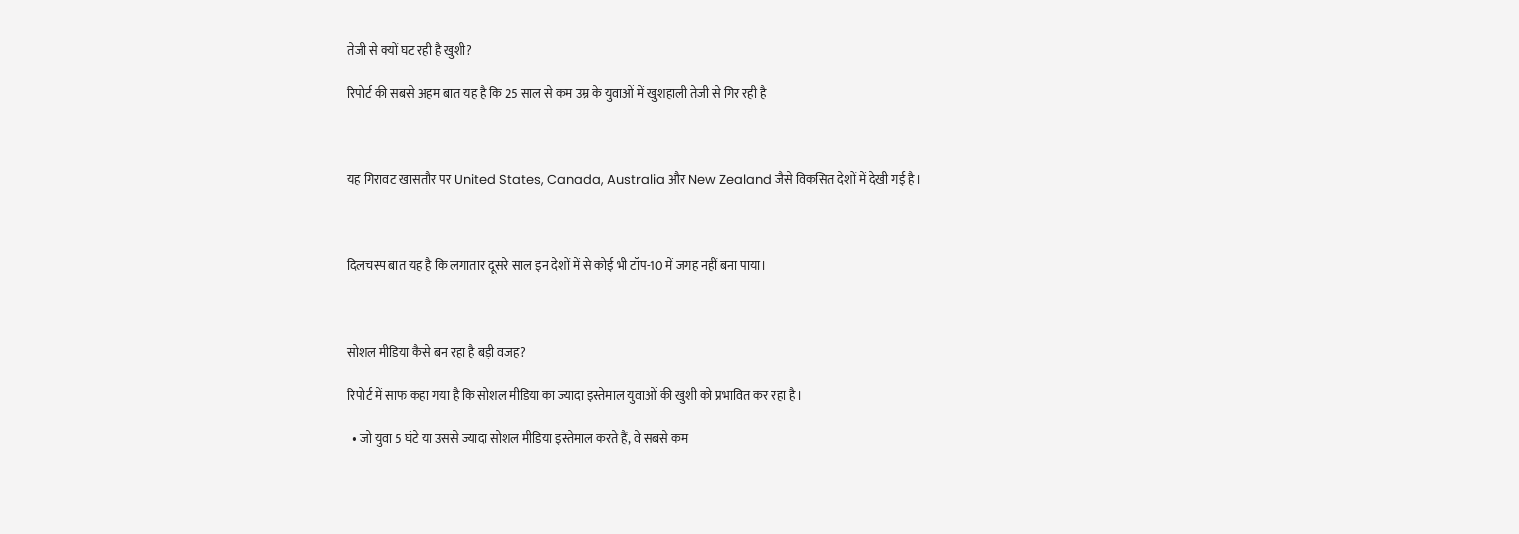तेजी से क्यों घट रही है खुशी?

रिपोर्ट की सबसे अहम बात यह है कि 25 साल से कम उम्र के युवाओं में खुशहाली तेजी से गिर रही है



यह गिरावट खासतौर पर United States, Canada, Australia और New Zealand जैसे विकसित देशों में देखी गई है।



दिलचस्प बात यह है कि लगातार दूसरे साल इन देशों में से कोई भी टॉप-10 में जगह नहीं बना पाया।



सोशल मीडिया कैसे बन रहा है बड़ी वजह?

रिपोर्ट में साफ कहा गया है कि सोशल मीडिया का ज्यादा इस्तेमाल युवाओं की खुशी को प्रभावित कर रहा है।

  • जो युवा 5 घंटे या उससे ज्यादा सोशल मीडिया इस्तेमाल करते हैं, वे सबसे कम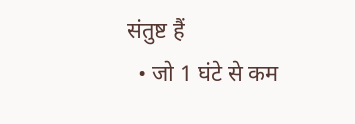संतुष्ट हैं
  • जो 1 घंटे से कम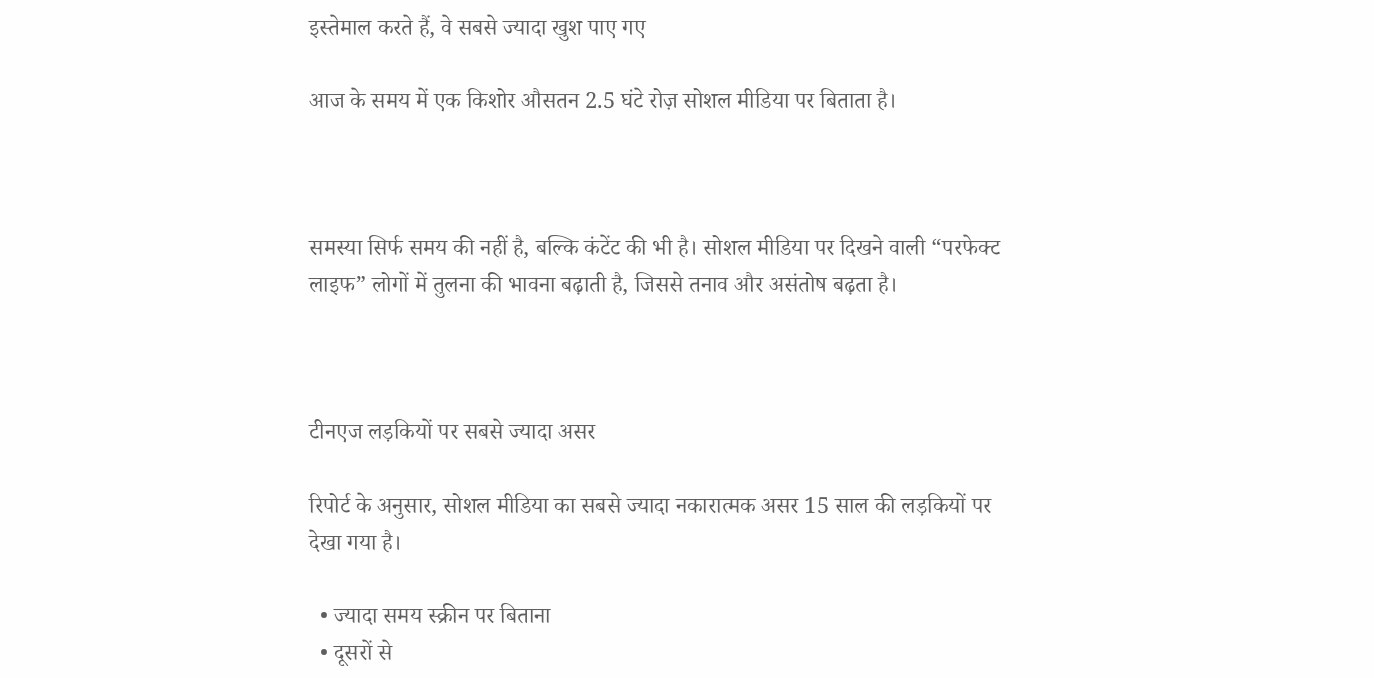इस्तेमाल करते हैं, वे सबसे ज्यादा खुश पाए गए

आज के समय में एक किशोर औसतन 2.5 घंटे रोज़ सोशल मीडिया पर बिताता है।



समस्या सिर्फ समय की नहीं है, बल्कि कंटेंट की भी है। सोशल मीडिया पर दिखने वाली “परफेक्ट लाइफ” लोगों में तुलना की भावना बढ़ाती है, जिससे तनाव और असंतोष बढ़ता है।



टीनएज लड़कियों पर सबसे ज्यादा असर

रिपोर्ट के अनुसार, सोशल मीडिया का सबसे ज्यादा नकारात्मक असर 15 साल की लड़कियों पर देखा गया है।

  • ज्यादा समय स्क्रीन पर बिताना
  • दूसरों से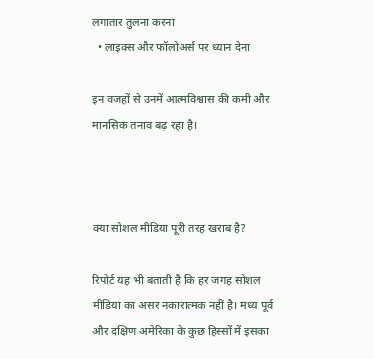लगातार तुलना करना
  • लाइक्स और फॉलोअर्स पर ध्यान देना

इन वजहों से उनमें आत्मविश्वास की कमी और मानसिक तनाव बढ़ रहा है।



क्या सोशल मीडिया पूरी तरह खराब है?

रिपोर्ट यह भी बताती है कि हर जगह सोशल मीडिया का असर नकारात्मक नहीं है। मध्य पूर्व और दक्षिण अमेरिका के कुछ हिस्सों में इसका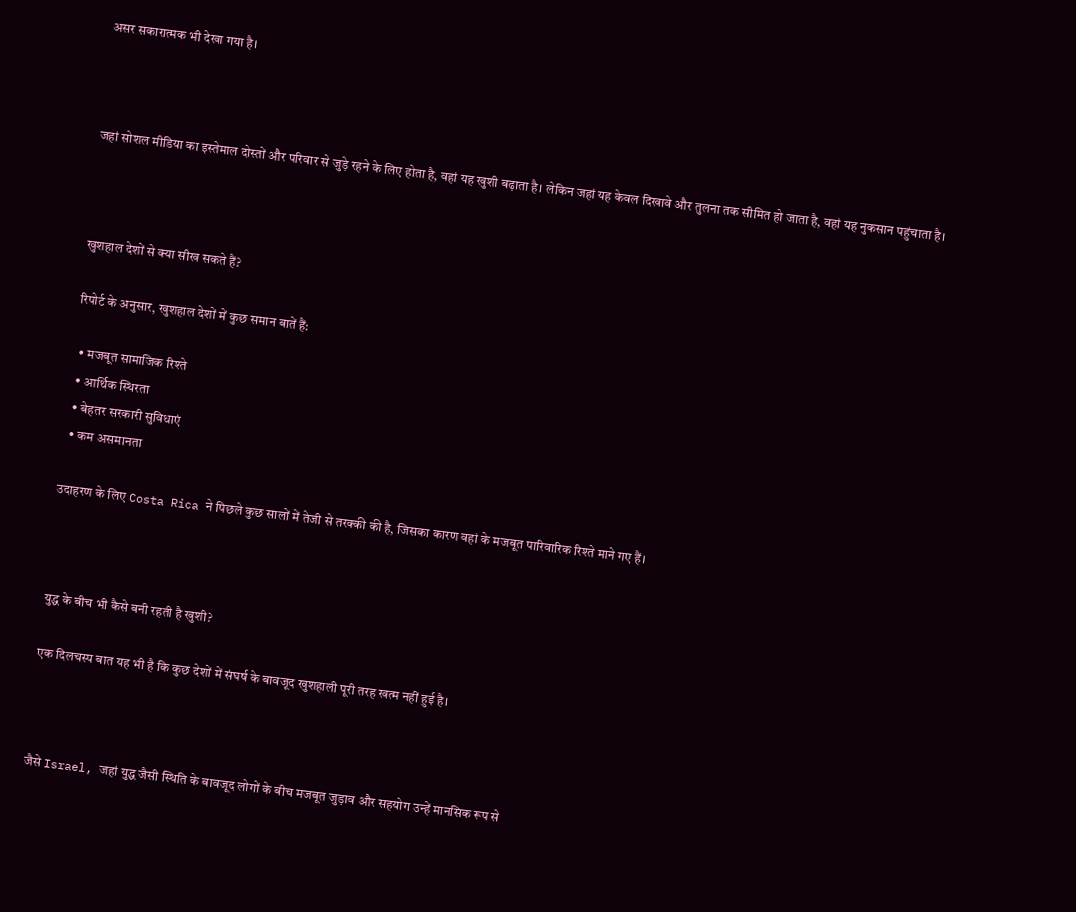असर सकारात्मक भी देखा गया है।



जहां सोशल मीडिया का इस्तेमाल दोस्तों और परिवार से जुड़े रहने के लिए होता है, वहां यह खुशी बढ़ाता है। लेकिन जहां यह केवल दिखावे और तुलना तक सीमित हो जाता है, वहां यह नुकसान पहुंचाता है।



खुशहाल देशों से क्या सीख सकते हैं?

रिपोर्ट के अनुसार, खुशहाल देशों में कुछ समान बातें हैं:

  • मजबूत सामाजिक रिश्ते
  • आर्थिक स्थिरता
  • बेहतर सरकारी सुविधाएं
  • कम असमानता

उदाहरण के लिए Costa Rica ने पिछले कुछ सालों में तेजी से तरक्की की है, जिसका कारण वहां के मजबूत पारिवारिक रिश्ते माने गए हैं।



युद्ध के बीच भी कैसे बनी रहती है खुशी?

एक दिलचस्प बात यह भी है कि कुछ देशों में संघर्ष के बावजूद खुशहाली पूरी तरह खत्म नहीं हुई है।



जैसे Israel, जहां युद्ध जैसी स्थिति के बावजूद लोगों के बीच मजबूत जुड़ाव और सहयोग उन्हें मानसिक रूप से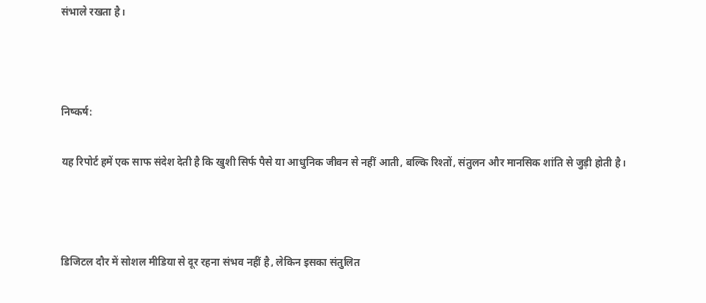संभाले रखता है।



निष्कर्ष:

यह रिपोर्ट हमें एक साफ संदेश देती है कि खुशी सिर्फ पैसे या आधुनिक जीवन से नहीं आती, बल्कि रिश्तों, संतुलन और मानसिक शांति से जुड़ी होती है।



डिजिटल दौर में सोशल मीडिया से दूर रहना संभव नहीं है, लेकिन इसका संतुलित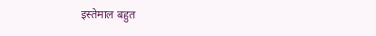इस्तेमाल बहुत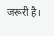जरूरी है।